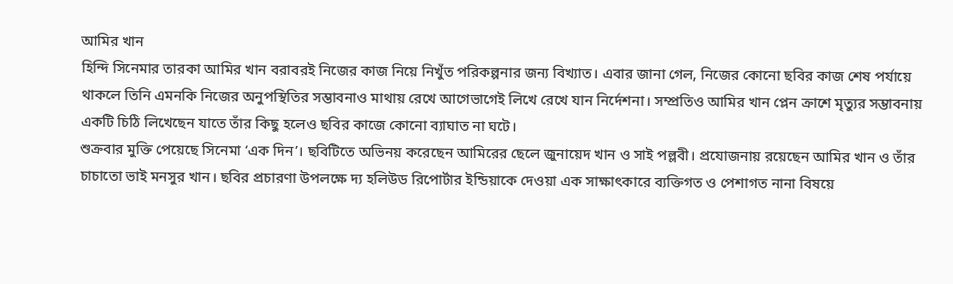আমির খান
হিন্দি সিনেমার তারকা আমির খান বরাবরই নিজের কাজ নিয়ে নিখুঁত পরিকল্পনার জন্য বিখ্যাত। এবার জানা গেল, নিজের কোনো ছবির কাজ শেষ পর্যায়ে থাকলে তিনি এমনকি নিজের অনুপস্থিতির সম্ভাবনাও মাথায় রেখে আগেভাগেই লিখে রেখে যান নির্দেশনা। সম্প্রতিও আমির খান প্লেন ক্রাশে মৃত্যুর সম্ভাবনায় একটি চিঠি লিখেছেন যাতে তাঁর কিছু হলেও ছবির কাজে কোনো ব্যাঘাত না ঘটে।
শুক্রবার মুক্তি পেয়েছে সিনেমা ‘এক দিন’। ছবিটিতে অভিনয় করেছেন আমিরের ছেলে জুনায়েদ খান ও সাই পল্লবী। প্রযোজনায় রয়েছেন আমির খান ও তাঁর চাচাতো ভাই মনসুর খান। ছবির প্রচারণা উপলক্ষে দ্য হলিউড রিপোর্টার ইন্ডিয়াকে দেওয়া এক সাক্ষাৎকারে ব্যক্তিগত ও পেশাগত নানা বিষয়ে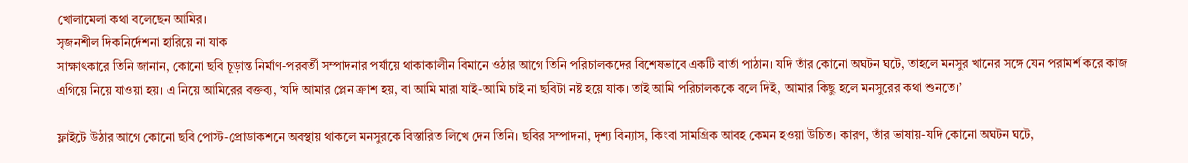খোলামেলা কথা বলেছেন আমির।
সৃজনশীল দিকনির্দেশনা হারিয়ে না যাক
সাক্ষাৎকারে তিনি জানান, কোনো ছবি চূড়ান্ত নির্মাণ-পরবর্তী সম্পাদনার পর্যায়ে থাকাকালীন বিমানে ওঠার আগে তিনি পরিচালকদের বিশেষভাবে একটি বার্তা পাঠান। যদি তাঁর কোনো অঘটন ঘটে, তাহলে মনসুর খানের সঙ্গে যেন পরামর্শ করে কাজ এগিয়ে নিয়ে যাওয়া হয়। এ নিয়ে আমিরের বক্তব্য, ‘যদি আমার প্লেন ক্রাশ হয়, বা আমি মারা যাই-আমি চাই না ছবিটা নষ্ট হয়ে যাক। তাই আমি পরিচালককে বলে দিই, আমার কিছু হলে মনসুরের কথা শুনতে।’

ফ্লাইটে উঠার আগে কোনো ছবি পোস্ট-প্রোডাকশনে অবস্থায় থাকলে মনসুরকে বিস্তারিত লিখে দেন তিনি। ছবির সম্পাদনা, দৃশ্য বিন্যাস, কিংবা সামগ্রিক আবহ কেমন হওয়া উচিত। কারণ, তাঁর ভাষায়-যদি কোনো অঘটন ঘটে,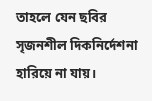তাহলে যেন ছবির সৃজনশীল দিকনির্দেশনা হারিয়ে না যায়।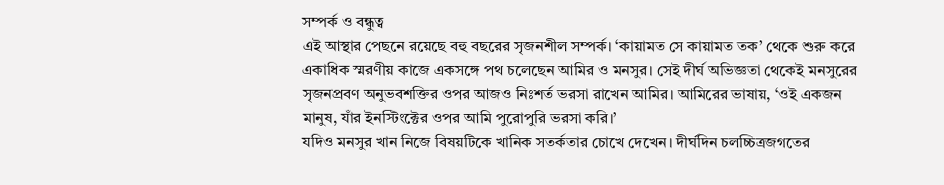সম্পর্ক ও বন্ধুত্ব
এই আস্থার পেছনে রয়েছে বহু বছরের সৃজনশীল সম্পর্ক। ‘কায়ামত সে কায়ামত তক’ থেকে শুরু করে একাধিক স্মরণীয় কাজে একসঙ্গে পথ চলেছেন আমির ও মনসুর। সেই দীর্ঘ অভিজ্ঞতা থেকেই মনসুরের সৃজনপ্রবণ অনুভবশক্তির ওপর আজও নিঃশর্ত ভরসা রাখেন আমির। আমিরের ভাষায়, ‘ওই একজন মানুষ, যাঁর ইনস্টিংক্টের ওপর আমি পুরোপুরি ভরসা করি।’
যদিও মনসুর খান নিজে বিষয়টিকে খানিক সতর্কতার চোখে দেখেন। দীর্ঘদিন চলচ্চিত্রজগতের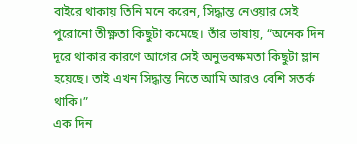বাইরে থাকায় তিনি মনে করেন, সিদ্ধান্ত নেওয়ার সেই পুরোনো তীক্ষ্ণতা কিছুটা কমেছে। তাঁর ভাষায়, “অনেক দিন দূরে থাকার কারণে আগের সেই অনুভবক্ষমতা কিছুটা ম্লান হয়েছে। তাই এখন সিদ্ধান্ত নিতে আমি আরও বেশি সতর্ক থাকি।”
এক দিন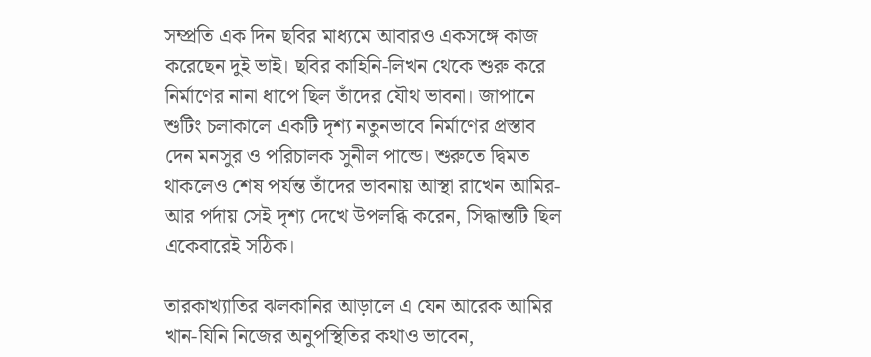সম্প্রতি এক দিন ছবির মাধ্যমে আবারও একসঙ্গে কাজ করেছেন দুই ভাই। ছবির কাহিনি-লিখন থেকে শুরু করে নির্মাণের নানা ধাপে ছিল তাঁদের যৌথ ভাবনা। জাপানে শুটিং চলাকালে একটি দৃশ্য নতুনভাবে নির্মাণের প্রস্তাব দেন মনসুর ও পরিচালক সুনীল পান্ডে। শুরুতে দ্বিমত থাকলেও শেষ পর্যন্ত তাঁদের ভাবনায় আস্থা রাখেন আমির-আর পর্দায় সেই দৃশ্য দেখে উপলব্ধি করেন, সিদ্ধান্তটি ছিল একেবারেই সঠিক।

তারকাখ্যাতির ঝলকানির আড়ালে এ যেন আরেক আমির খান-যিনি নিজের অনুপস্থিতির কথাও ভাবেন,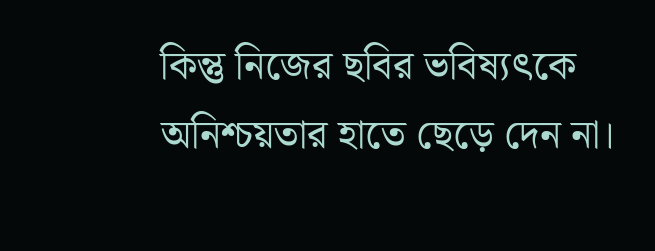কিন্তু নিজের ছবির ভবিষ্যৎকে অনিশ্চয়তার হাতে ছেড়ে দেন না।